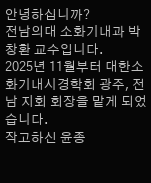안녕하십니까?
전남의대 소화기내과 박창환 교수입니다.
2025년 11월부터 대한소화기내시경학회 광주, 전남 지회 회장을 맡게 되었습니다.
작고하신 윤종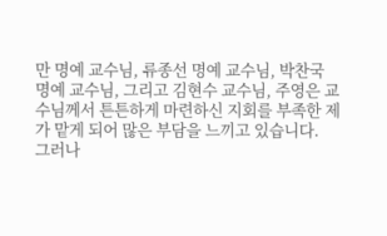만 명예 교수님, 류종선 명예 교수님, 박찬국 명예 교수님, 그리고 김현수 교수님, 주영은 교수님께서 튼튼하게 마련하신 지회를 부족한 제가 맡게 되어 많은 부담을 느끼고 있습니다.
그러나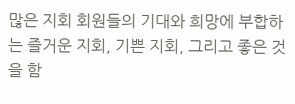많은 지회 회원들의 기대와 희망에 부합하는 즐거운 지회, 기쁜 지회, 그리고 좋은 것을 함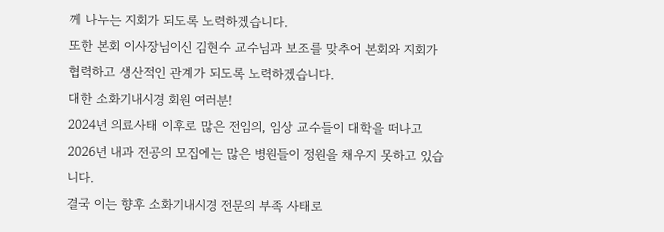께 나누는 지회가 되도록 노력하겠습니다.
또한 본회 이사장님이신 김현수 교수님과 보조를 맞추어 본회와 지회가 협력하고 생산적인 관계가 되도록 노력하겠습니다.
대한 소화기내시경 회원 여러분!
2024년 의료사태 이후로 많은 전임의, 임상 교수들이 대학을 떠나고 2026년 내과 전공의 모집에는 많은 병원들이 정원을 채우지 못하고 있습니다.
결국 이는 향후 소화기내시경 전문의 부족 사태로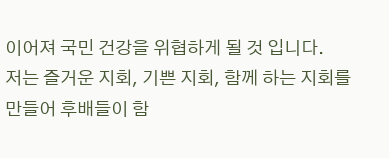이어져 국민 건강을 위협하게 될 것 입니다.
저는 즐거운 지회, 기쁜 지회, 함께 하는 지회를 만들어 후배들이 함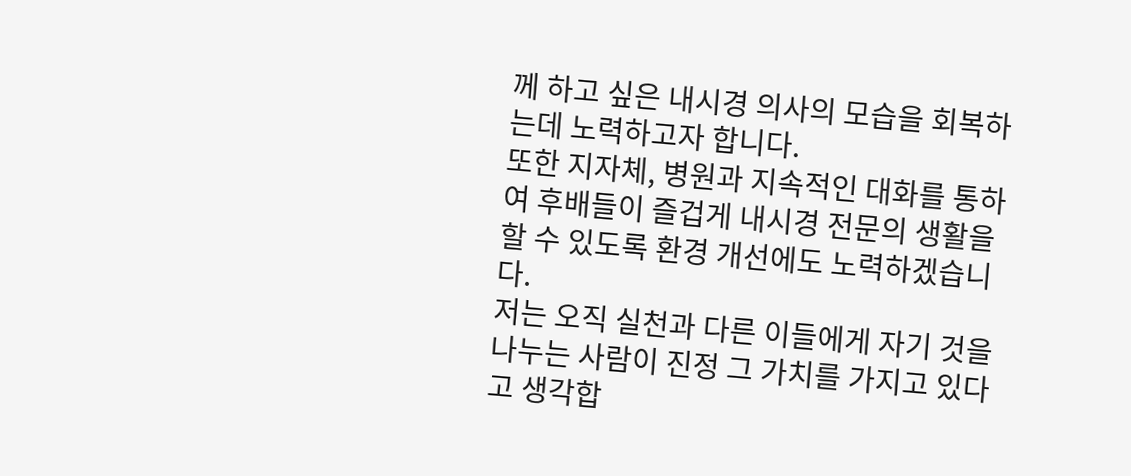께 하고 싶은 내시경 의사의 모습을 회복하는데 노력하고자 합니다.
또한 지자체, 병원과 지속적인 대화를 통하여 후배들이 즐겁게 내시경 전문의 생활을 할 수 있도록 환경 개선에도 노력하겠습니다.
저는 오직 실천과 다른 이들에게 자기 것을 나누는 사람이 진정 그 가치를 가지고 있다고 생각합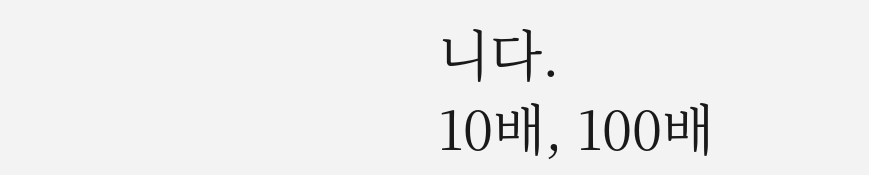니다.
10배, 100배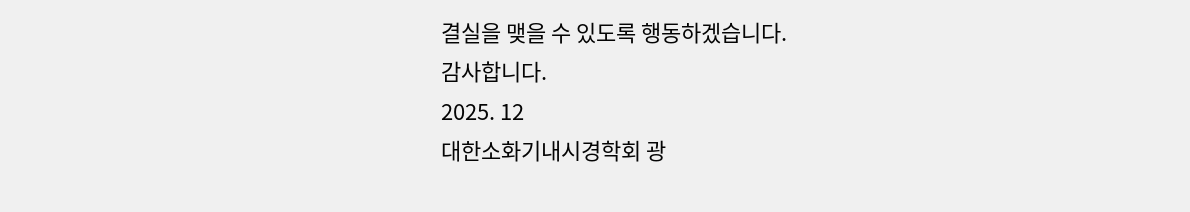결실을 맺을 수 있도록 행동하겠습니다.
감사합니다.
2025. 12
대한소화기내시경학회 광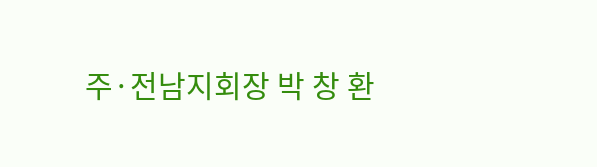주·전남지회장 박 창 환